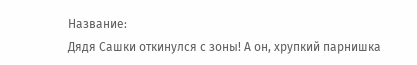Название:
Дядя Сашки откинулся с зоны! А он, хрупкий парнишка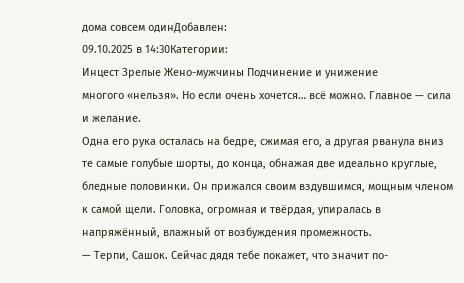дома совсем одинДобавлен:
09.10.2025 в 14:30Категории:
Инцест Зрелые Жено-мужчины Подчинение и унижение
многого «нельзя». Но если очень хочется… всё можно. Главное — сила и желание.
Одна его рука осталась на бедре, сжимая его, а другая рванула вниз те самые голубые шорты, до конца, обнажая две идеально круглые, бледные половинки. Он прижался своим вздувшимся, мощным членом к самой щели. Головка, огромная и твёрдая, упиралась в напряжённый, влажный от возбуждения промежность.
— Терпи, Сашок. Сейчас дядя тебе покажет, что значит по-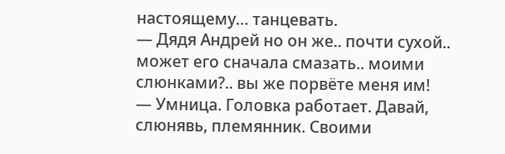настоящему… танцевать.
— Дядя Андрей но он же.. почти сухой.. может его сначала смазать.. моими слюнками?.. вы же порвёте меня им!
— Умница. Головка работает. Давай, слюнявь, племянник. Своими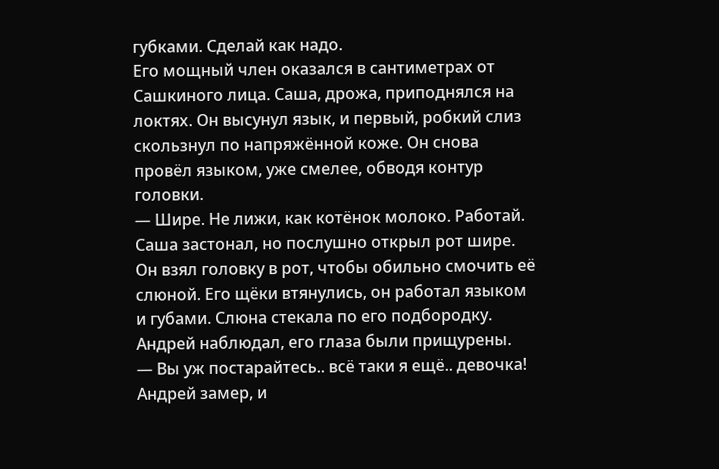губками. Сделай как надо.
Его мощный член оказался в сантиметрах от Сашкиного лица. Саша, дрожа, приподнялся на локтях. Он высунул язык, и первый, робкий слиз скользнул по напряжённой коже. Он снова провёл языком, уже смелее, обводя контур головки.
— Шире. Не лижи, как котёнок молоко. Работай.
Саша застонал, но послушно открыл рот шире. Он взял головку в рот, чтобы обильно смочить её слюной. Его щёки втянулись, он работал языком и губами. Слюна стекала по его подбородку. Андрей наблюдал, его глаза были прищурены.
— Вы уж постарайтесь.. всё таки я ещё.. девочка!
Андрей замер, и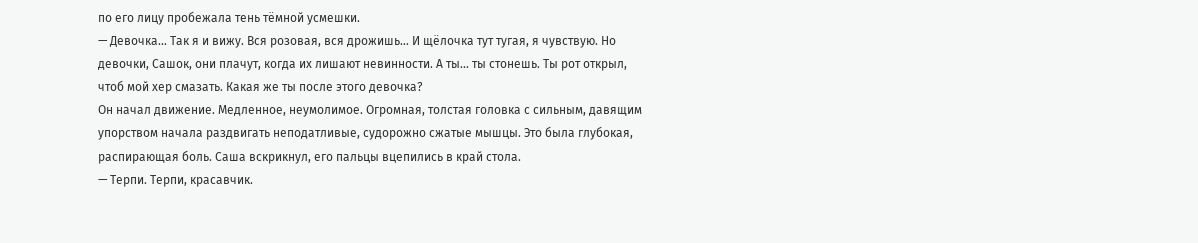по его лицу пробежала тень тёмной усмешки.
— Девочка... Так я и вижу. Вся розовая, вся дрожишь... И щёлочка тут тугая, я чувствую. Но девочки, Сашок, они плачут, когда их лишают невинности. А ты... ты стонешь. Ты рот открыл, чтоб мой хер смазать. Какая же ты после этого девочка?
Он начал движение. Медленное, неумолимое. Огромная, толстая головка с сильным, давящим упорством начала раздвигать неподатливые, судорожно сжатые мышцы. Это была глубокая, распирающая боль. Саша вскрикнул, его пальцы вцепились в край стола.
— Терпи. Терпи, красавчик.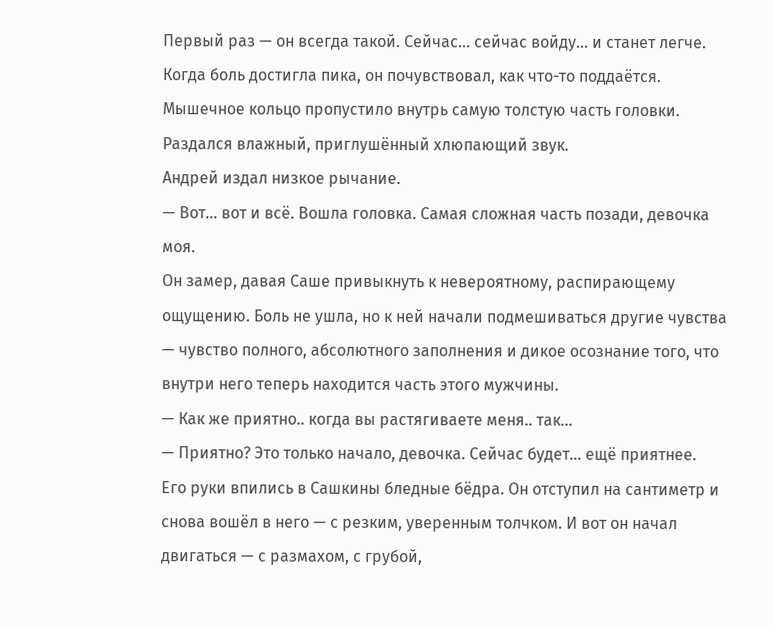Первый раз — он всегда такой. Сейчас... сейчас войду... и станет легче.
Когда боль достигла пика, он почувствовал, как что-то поддаётся. Мышечное кольцо пропустило внутрь самую толстую часть головки. Раздался влажный, приглушённый хлюпающий звук.
Андрей издал низкое рычание.
— Вот... вот и всё. Вошла головка. Самая сложная часть позади, девочка моя.
Он замер, давая Саше привыкнуть к невероятному, распирающему ощущению. Боль не ушла, но к ней начали подмешиваться другие чувства — чувство полного, абсолютного заполнения и дикое осознание того, что внутри него теперь находится часть этого мужчины.
— Как же приятно.. когда вы растягиваете меня.. так...
— Приятно? Это только начало, девочка. Сейчас будет... ещё приятнее.
Его руки впились в Сашкины бледные бёдра. Он отступил на сантиметр и снова вошёл в него — с резким, уверенным толчком. И вот он начал двигаться — с размахом, с грубой,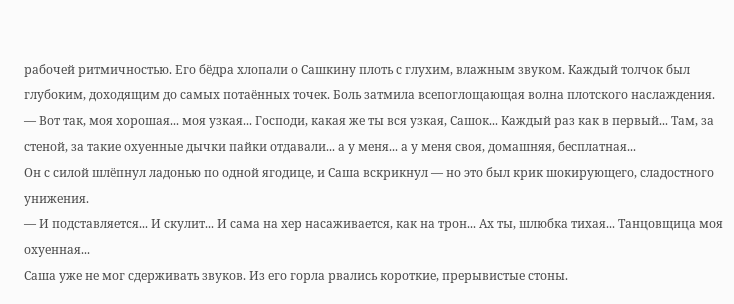рабочей ритмичностью. Его бёдра хлопали о Сашкину плоть с глухим, влажным звуком. Каждый толчок был глубоким, доходящим до самых потаённых точек. Боль затмила всепоглощающая волна плотского наслаждения.
— Вот так, моя хорошая... моя узкая... Господи, какая же ты вся узкая, Сашок... Каждый раз как в первый... Там, за стеной, за такие охуенные дычки пайки отдавали... а у меня... а у меня своя, домашняя, бесплатная...
Он с силой шлёпнул ладонью по одной ягодице, и Саша вскрикнул — но это был крик шокирующего, сладостного унижения.
— И подставляетcя... И скулит... И сама на хер насаживается, как на трон... Ах ты, шлюбка тихая... Танцовщица моя охуенная...
Саша уже не мог сдерживать звуков. Из его горла рвались короткие, прерывистые стоны.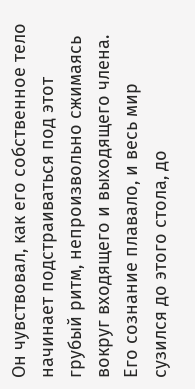Он чувствовал, как его собственное тело начинает подстраиваться под этот грубый ритм, непроизвольно сжимаясь вокруг входящего и выходящего члена. Его сознание плавало, и весь мир сузился до этого стола, до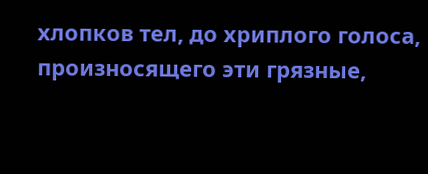хлопков тел, до хриплого голоса, произносящего эти грязные,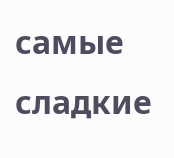самые сладкие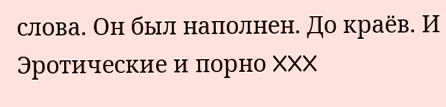слова. Он был наполнен. До краёв. И
Эротические и порно XXX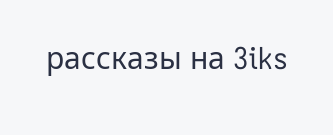рассказы на 3iks